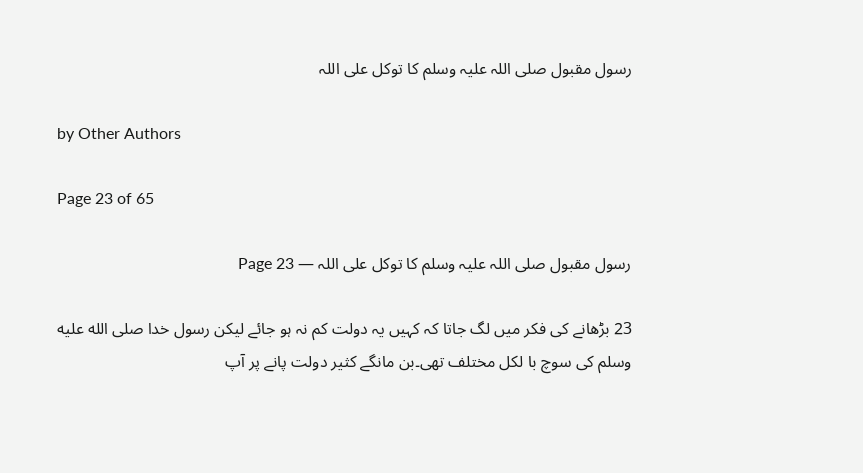رسول مقبول صلی اللہ علیہ وسلم کا توکل علی اللہ

by Other Authors

Page 23 of 65

رسول مقبول صلی اللہ علیہ وسلم کا توکل علی اللہ — Page 23

23 بڑھانے کی فکر میں لگ جاتا کہ کہیں یہ دولت کم نہ ہو جائے لیکن رسول خدا صلى الله عليه وسلم کی سوچ با لکل مختلف تھی۔بن مانگے کثیر دولت پانے پر آپ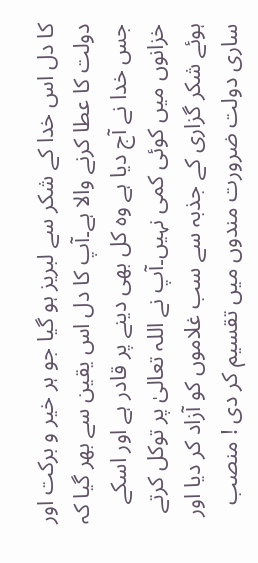کا دل اس خدا کے شکر سے لبریز ہو گیا جو ہر خیر و برکت اور دولت کا عطا کرنے والا ہے۔آپ کا دل اس یقین سے بھر گیا کہ جس خدا نے آج دیا ہے وہ کل بھی دینے پر قادر ہے اور اسکے خزانوں میں کوئی کمی نہیں۔آپ نے اللہ تعالیٰ پر توکل کرتے ہوئے شکر گزاری کے جذبہ سے سب غلاموں کو آزاد کر دیا اور ساری دولت ضرورت مندوں میں تقسیم کر دی ! منصب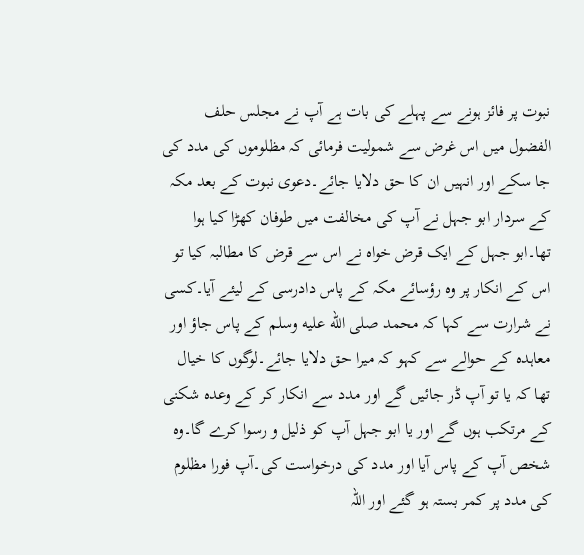نبوت پر فائز ہونے سے پہلے کی بات ہے آپ نے مجلس حلف الفضول میں اس غرض سے شمولیت فرمائی کہ مظلوموں کی مدد کی جا سکے اور انہیں ان کا حق دلایا جائے۔دعوی نبوت کے بعد مکہ کے سردار ابو جہل نے آپ کی مخالفت میں طوفان کھڑا کیا ہوا تھا۔ابو جہل کے ایک قرض خواہ نے اس سے قرض کا مطالبہ کیا تو اس کے انکار پر وہ رؤسائے مکہ کے پاس دادرسی کے لیئے آیا۔کسی نے شرارت سے کہا کہ محمد صلى الله عليه وسلم کے پاس جاؤ اور معاہدہ کے حوالے سے کہو کہ میرا حق دلایا جائے۔لوگوں کا خیال تھا کہ یا تو آپ ڈر جائیں گے اور مدد سے انکار کر کے وعدہ شکنی کے مرتکب ہوں گے اور یا ابو جہل آپ کو ذلیل و رسوا کرے گا۔وہ شخص آپ کے پاس آیا اور مدد کی درخواست کی۔آپ فورا مظلوم کی مدد پر کمر بستہ ہو گئے اور اللہ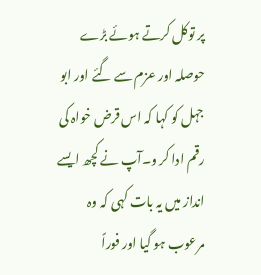پر توکل کرتے ہوئے بڑے حوصلہ اور عزم سے گئے اور ابو جہل کو کہا کہ اس قرض خواہ کی رقم ادا کر و۔آپ نے کچھ ایسے انداز میں یہ بات کہی کہ وہ مرعوب ہو گیا اور فوراً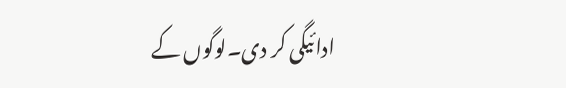ادائیگی کر دی۔لوگوں کے